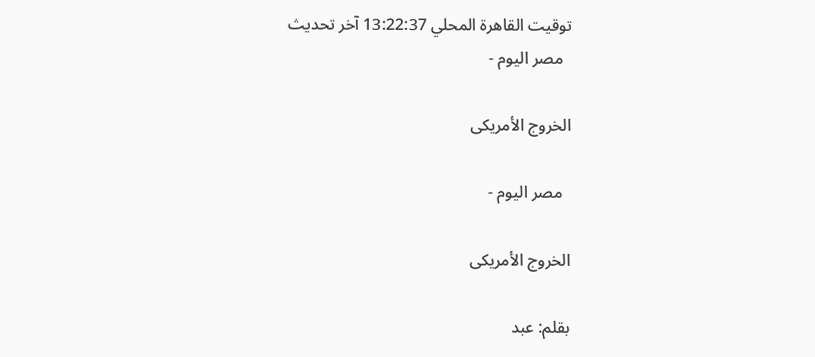توقيت القاهرة المحلي 13:22:37 آخر تحديث
  مصر اليوم -

الخروج الأمريكى

  مصر اليوم -

الخروج الأمريكى

بقلم: عبد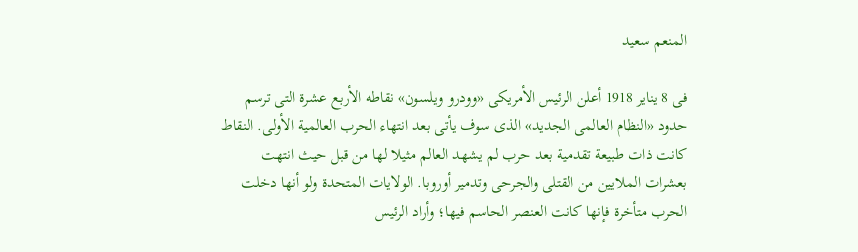المنعم سعيد

فى 8 يناير 1918 أعلن الرئيس الأمريكى «وودرو ويلسون» نقاطه الأربع عشرة التى ترسم حدود «النظام العالمى الجديد» الذى سوف يأتى بعد انتهاء الحرب العالمية الأولى. النقاط كانت ذات طبيعة تقدمية بعد حرب لم يشهد العالم مثيلا لها من قبل حيث انتهت بعشرات الملايين من القتلى والجرحى وتدمير أوروبا. الولايات المتحدة ولو أنها دخلت الحرب متأخرة فإنها كانت العنصر الحاسم فيها؛ وأراد الرئيس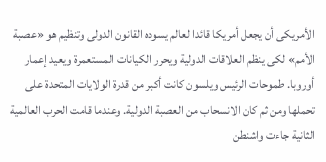الأمريكى أن يجعل أمريكا قائدا لعالم يسوده القانون الدولى وتنظيم هو «عصبة الأمم» لكى ينظم العلاقات الدولية ويحرر الكيانات المستعمرة ويعيد إعمار أوروبا. طموحات الرئيس ويلسون كانت أكبر من قدرة الولايات المتحدة على تحملها ومن ثم كان الانسحاب من العصبة الدولية. وعندما قامت الحرب العالمية الثانية جاءت واشنطن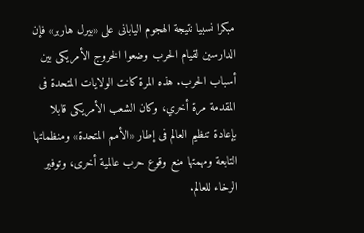مبكرا نسبيا نتيجة الهجوم اليابانى على «بيرل هاربر» فإن الدارسين لقيام الحرب وضعوا الخروج الأمريكى بين أسباب الحرب. هذه المرة كانت الولايات المتحدة فى المقدمة مرة أخري، وكان الشعب الأمريكى قابلا بإعادة تنظيم العالم فى إطار «الأمم المتحدة» ومنظماتها التابعة ومهمتها منع وقوع حرب عالمية أخرى، وتوفير الرخاء للعالم.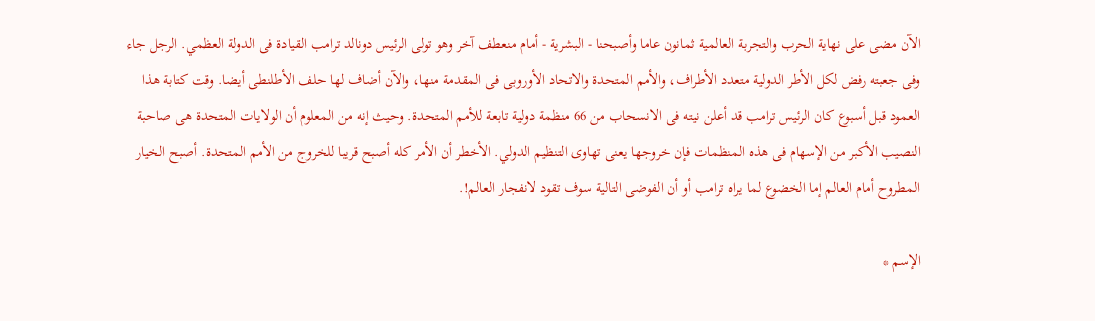الآن مضى على نهاية الحرب والتجربة العالمية ثمانون عاما وأصبحنا - البشرية - أمام منعطف آخر وهو تولى الرئيس دونالد ترامب القيادة فى الدولة العظمي. الرجل جاء وفى جعبته رفض لكل الأطر الدولية متعدد الأطراف، والأمم المتحدة والاتحاد الأوروبى فى المقدمة منها، والآن أضاف لها حلف الأطلنطى أيضا. وقت كتابة هذا العمود قبل أسبوع كان الرئيس ترامب قد أعلن نيته فى الانسحاب من 66 منظمة دولية تابعة للأمم المتحدة. وحيث إنه من المعلوم أن الولايات المتحدة هى صاحبة النصيب الأكبر من الإسهام فى هذه المنظمات فإن خروجها يعنى تهاوى التنظيم الدولي. الأخطر أن الأمر كله أصبح قريبا للخروج من الأمم المتحدة. أصبح الخيار المطروح أمام العالم إما الخضوع لما يراه ترامب أو أن الفوضى التالية سوف تقود لانفجار العالم!.

الإسم *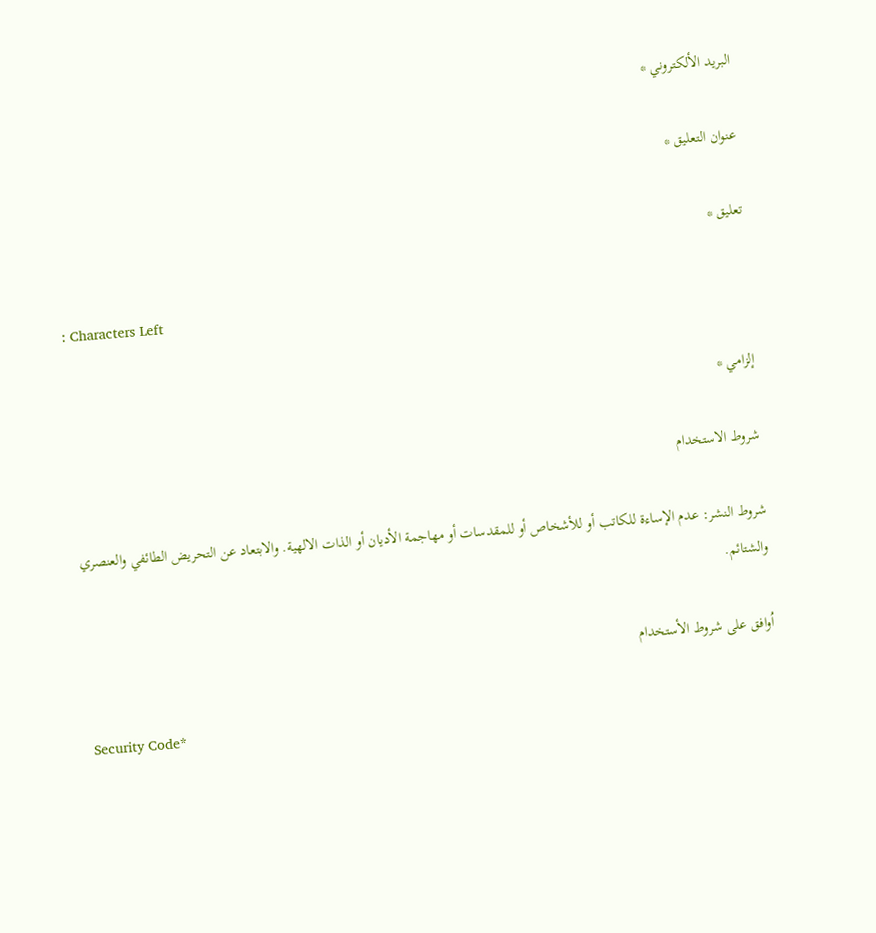البريد الألكتروني *

عنوان التعليق *

تعليق *

: Characters Left

إلزامي *

شروط الاستخدام

شروط النشر: عدم الإساءة للكاتب أو للأشخاص أو للمقدسات أو مهاجمة الأديان أو الذات الالهية. والابتعاد عن التحريض الطائفي والعنصري والشتائم.

اُوافق على شروط الأستخدام

Security Code*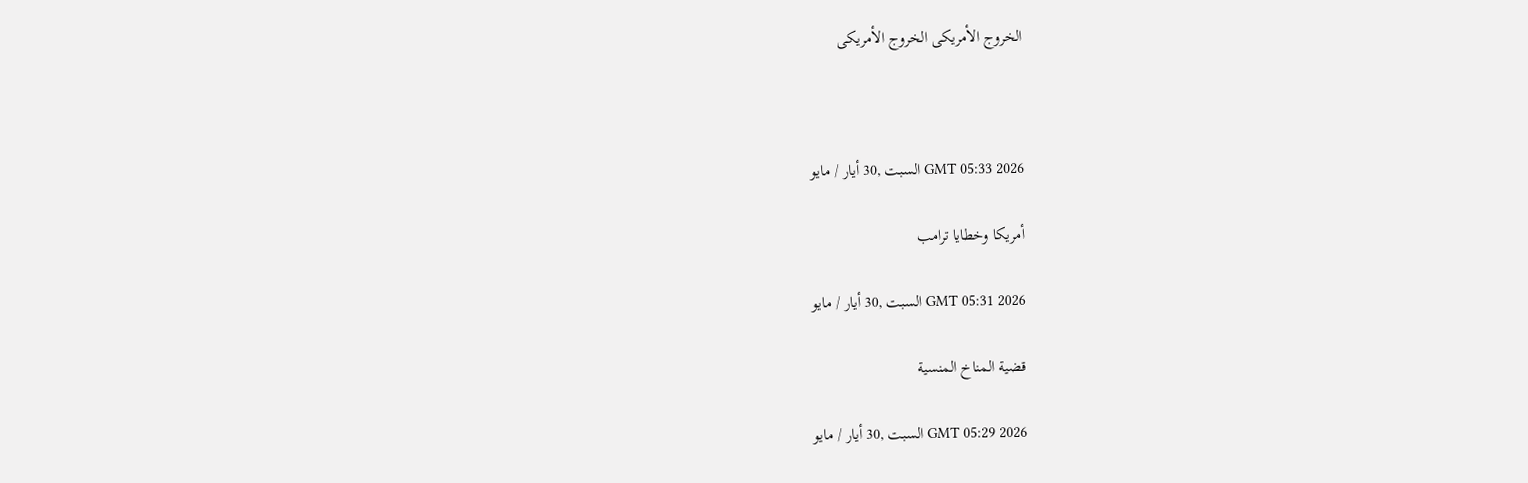الخروج الأمريكى الخروج الأمريكى



GMT 05:33 2026 السبت ,30 أيار / مايو

أمريكا وخطايا ترامب

GMT 05:31 2026 السبت ,30 أيار / مايو

قضية المناخ المنسية

GMT 05:29 2026 السبت ,30 أيار / مايو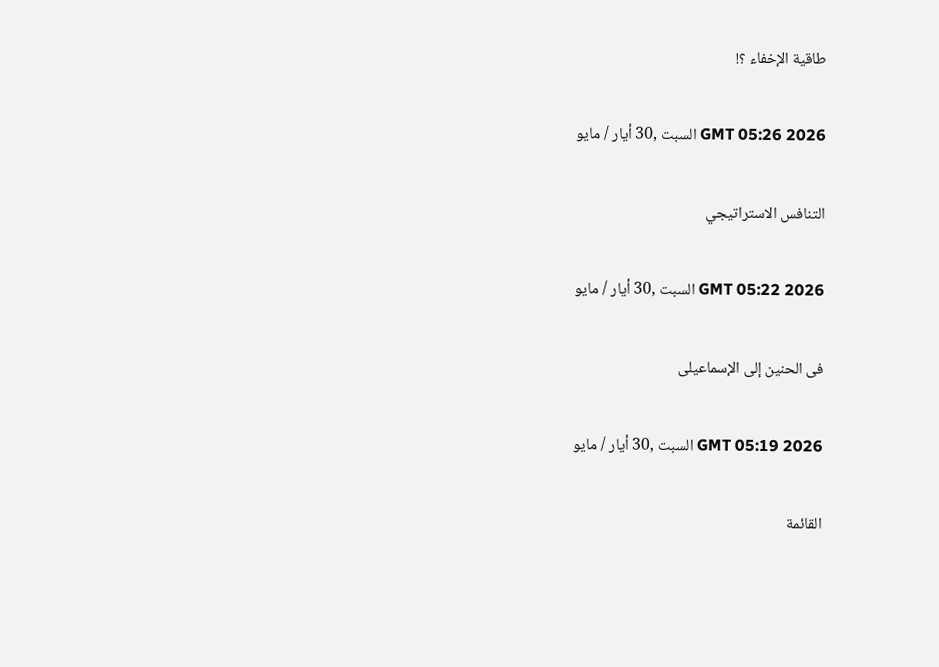طاقية الإخفاء ؟!

GMT 05:26 2026 السبت ,30 أيار / مايو

التنافس الاستراتيجي

GMT 05:22 2026 السبت ,30 أيار / مايو

فى الحنين إلى الإسماعيلى

GMT 05:19 2026 السبت ,30 أيار / مايو

القائمة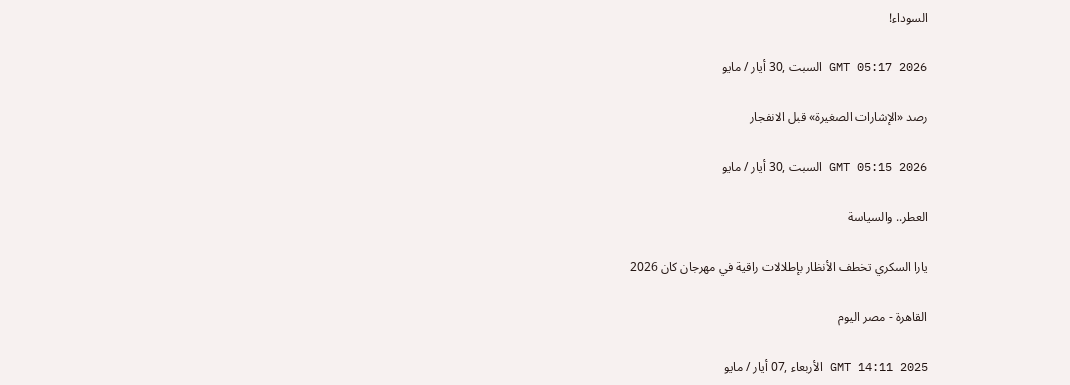السوداء!

GMT 05:17 2026 السبت ,30 أيار / مايو

رصد «الإشارات الصغيرة» قبل الانفجار

GMT 05:15 2026 السبت ,30 أيار / مايو

العطر.. والسياسة

يارا السكري تخطف الأنظار بإطلالات راقية في مهرجان كان 2026

القاهرة - مصر اليوم

GMT 14:11 2025 الأربعاء ,07 أيار / مايو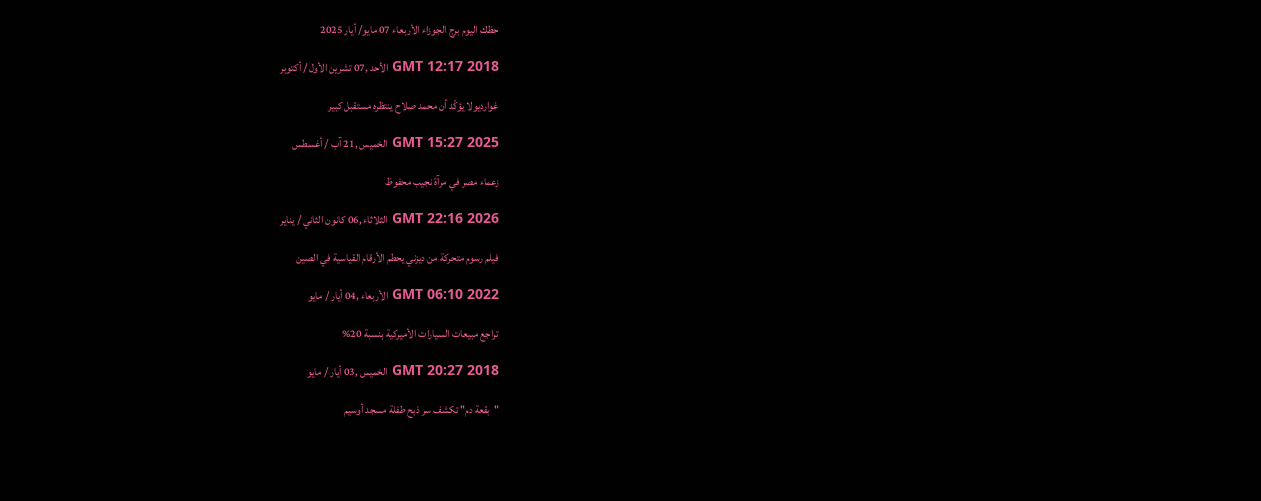حظك اليوم برج الجوزاء الأربعاء 07 مايو/ أيار 2025

GMT 12:17 2018 الأحد ,07 تشرين الأول / أكتوبر

غوارديولا يؤكّد أن محمد صلاح ينتظره مستقبل كبير

GMT 15:27 2025 الخميس ,21 آب / أغسطس

زعماء مصر في مرآة نجيب محفوظ

GMT 22:16 2026 الثلاثاء ,06 كانون الثاني / يناير

فيلم رسوم متحركة من ديزني يحطم الأرقام القياسية في الصين

GMT 06:10 2022 الأربعاء ,04 أيار / مايو

تراجع مبيعات السيارات الأميركية بنسبة 20%

GMT 20:27 2018 الخميس ,03 أيار / مايو

"بقعة دم" تكشف سر ذبح طفلة مسجد أوسيم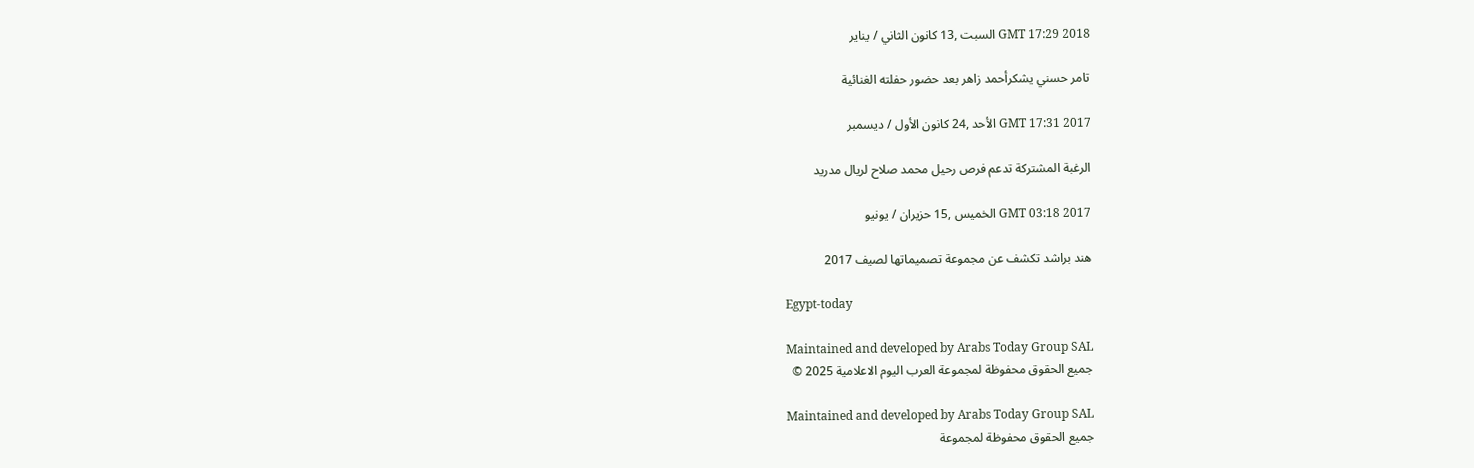GMT 17:29 2018 السبت ,13 كانون الثاني / يناير

تامر حسني يشكرأحمد زاهر بعد حضور حفلته الغنائية

GMT 17:31 2017 الأحد ,24 كانون الأول / ديسمبر

الرغبة المشتركة تدعم فرص رحيل محمد صلاح لريال مدريد

GMT 03:18 2017 الخميس ,15 حزيران / يونيو

هند براشد تكشف عن مجموعة تصميماتها لصيف 2017

Egypt-today

Maintained and developed by Arabs Today Group SAL
جميع الحقوق محفوظة لمجموعة العرب اليوم الاعلامية 2025 ©

Maintained and developed by Arabs Today Group SAL
جميع الحقوق محفوظة لمجموعة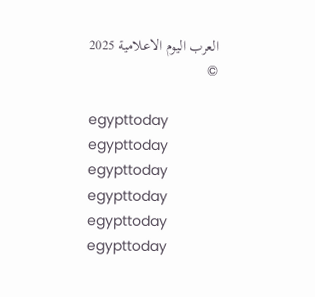العرب اليوم الاعلامية 2025 ©

egypttoday egypttoday egypttoday egypttoday
egypttoday egypttoday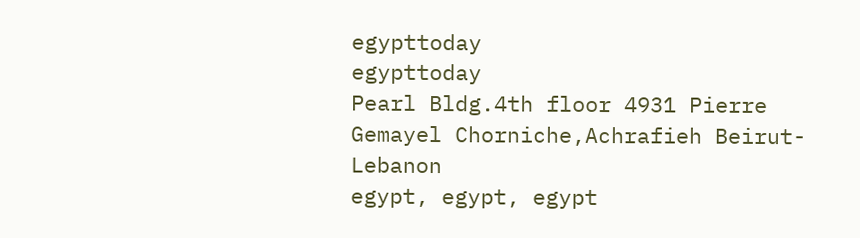egypttoday
egypttoday
Pearl Bldg.4th floor 4931 Pierre Gemayel Chorniche,Achrafieh Beirut- Lebanon
egypt, egypt, egypt